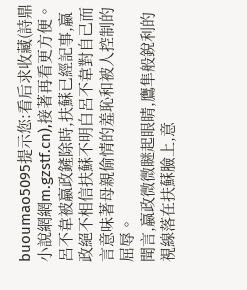buoumao5095提示您:看后求收藏(詩鼎小說網網m.gzstf.cn),接著再看更方便。
呂不韋被嬴政鏟除時,扶蘇已經記事,嬴政絕不相信扶蘇不明白呂不韋對自己而言意味著母親偷情的羞恥和被人控制的屈辱。
聞言,嬴政微微瞇起眼睛,鷹隼般銳利的視線落在扶蘇臉上,意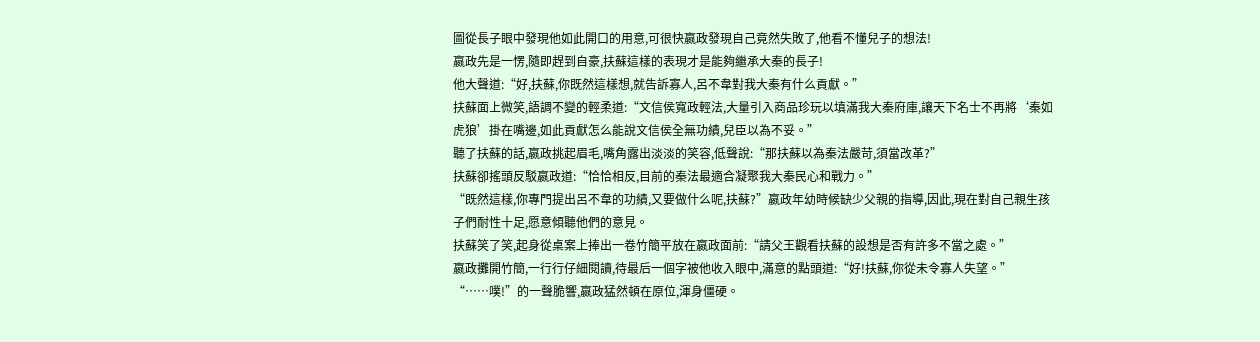圖從長子眼中發現他如此開口的用意,可很快嬴政發現自己竟然失敗了,他看不懂兒子的想法!
嬴政先是一愣,隨即趕到自豪,扶蘇這樣的表現才是能夠繼承大秦的長子!
他大聲道:“好,扶蘇,你既然這樣想,就告訴寡人,呂不韋對我大秦有什么貢獻。”
扶蘇面上微笑,語調不變的輕柔道:“文信侯寬政輕法,大量引入商品珍玩以填滿我大秦府庫,讓天下名士不再將‘秦如虎狼’掛在嘴邊,如此貢獻怎么能說文信侯全無功績,兒臣以為不妥。”
聽了扶蘇的話,嬴政挑起眉毛,嘴角露出淡淡的笑容,低聲說:“那扶蘇以為秦法嚴苛,須當改革?”
扶蘇卻搖頭反駁嬴政道:“恰恰相反,目前的秦法最適合凝聚我大秦民心和戰力。”
“既然這樣,你專門提出呂不韋的功績,又要做什么呢,扶蘇?”嬴政年幼時候缺少父親的指導,因此,現在對自己親生孩子們耐性十足,愿意傾聽他們的意見。
扶蘇笑了笑,起身從桌案上捧出一卷竹簡平放在嬴政面前:“請父王觀看扶蘇的設想是否有許多不當之處。”
嬴政攤開竹簡,一行行仔細閱讀,待最后一個字被他收入眼中,滿意的點頭道:“好!扶蘇,你從未令寡人失望。”
“……噗!”的一聲脆響,嬴政猛然頓在原位,渾身僵硬。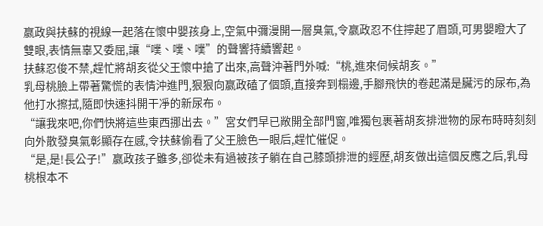嬴政與扶蘇的視線一起落在懷中嬰孩身上,空氣中彌漫開一層臭氣,令嬴政忍不住擰起了眉頭,可男嬰瞪大了雙眼,表情無辜又委屈,讓“噗、噗、噗”的聲響持續響起。
扶蘇忍俊不禁,趕忙將胡亥從父王懷中搶了出來,高聲沖著門外喊:“桃,進來伺候胡亥。”
乳母桃臉上帶著驚慌的表情沖進門,狠狠向嬴政磕了個頭,直接奔到榻邊,手腳飛快的卷起滿是臟污的尿布,為他打水擦拭,隨即快速抖開干凈的新尿布。
“讓我來吧,你們快將這些東西挪出去。”宮女們早已敞開全部門窗,唯獨包裹著胡亥排泄物的尿布時時刻刻向外散發臭氣彰顯存在感,令扶蘇偷看了父王臉色一眼后,趕忙催促。
“是,是!長公子!”嬴政孩子雖多,卻從未有過被孩子躺在自己膝頭排泄的經歷,胡亥做出這個反應之后,乳母桃根本不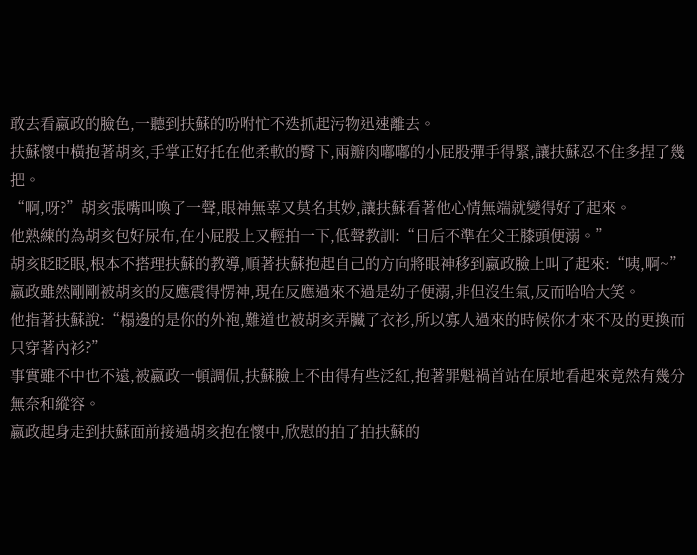敢去看嬴政的臉色,一聽到扶蘇的吩咐忙不迭抓起污物迅速離去。
扶蘇懷中橫抱著胡亥,手掌正好托在他柔軟的臀下,兩瓣肉嘟嘟的小屁股彈手得緊,讓扶蘇忍不住多捏了幾把。
“啊,呀?”胡亥張嘴叫喚了一聲,眼神無辜又莫名其妙,讓扶蘇看著他心情無端就變得好了起來。
他熟練的為胡亥包好尿布,在小屁股上又輕拍一下,低聲教訓:“日后不準在父王膝頭便溺。”
胡亥眨眨眼,根本不搭理扶蘇的教導,順著扶蘇抱起自己的方向將眼神移到嬴政臉上叫了起來:“咦,啊~”
嬴政雖然剛剛被胡亥的反應震得愣神,現在反應過來不過是幼子便溺,非但沒生氣,反而哈哈大笑。
他指著扶蘇說:“榻邊的是你的外袍,難道也被胡亥弄臟了衣衫,所以寡人過來的時候你才來不及的更換而只穿著內衫?”
事實雖不中也不遠,被嬴政一頓調侃,扶蘇臉上不由得有些泛紅,抱著罪魁禍首站在原地看起來竟然有幾分無奈和縱容。
嬴政起身走到扶蘇面前接過胡亥抱在懷中,欣慰的拍了拍扶蘇的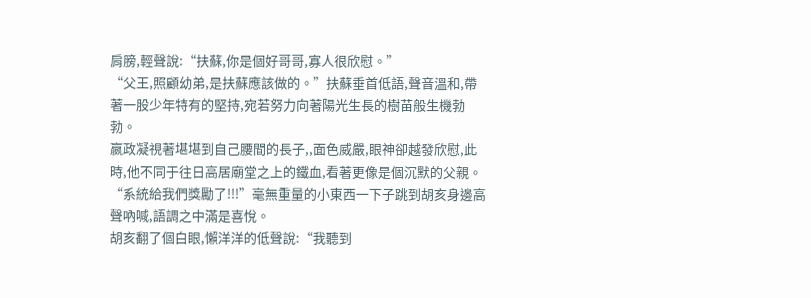肩膀,輕聲說:“扶蘇,你是個好哥哥,寡人很欣慰。”
“父王,照顧幼弟,是扶蘇應該做的。”扶蘇垂首低語,聲音溫和,帶著一股少年特有的堅持,宛若努力向著陽光生長的樹苗般生機勃勃。
嬴政凝視著堪堪到自己腰間的長子,,面色威嚴,眼神卻越發欣慰,此時,他不同于往日高居廟堂之上的鐵血,看著更像是個沉默的父親。
“系統給我們獎勵了!!!”毫無重量的小東西一下子跳到胡亥身邊高聲吶喊,語調之中滿是喜悅。
胡亥翻了個白眼,懶洋洋的低聲說:“我聽到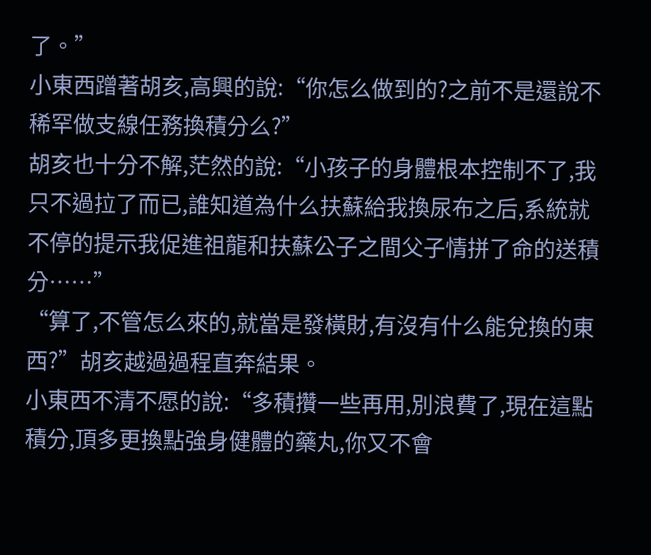了。”
小東西蹭著胡亥,高興的說:“你怎么做到的?之前不是還說不稀罕做支線任務換積分么?”
胡亥也十分不解,茫然的說:“小孩子的身體根本控制不了,我只不過拉了而已,誰知道為什么扶蘇給我換尿布之后,系統就不停的提示我促進祖龍和扶蘇公子之間父子情拼了命的送積分……”
“算了,不管怎么來的,就當是發橫財,有沒有什么能兌換的東西?”胡亥越過過程直奔結果。
小東西不清不愿的說:“多積攢一些再用,別浪費了,現在這點積分,頂多更換點強身健體的藥丸,你又不會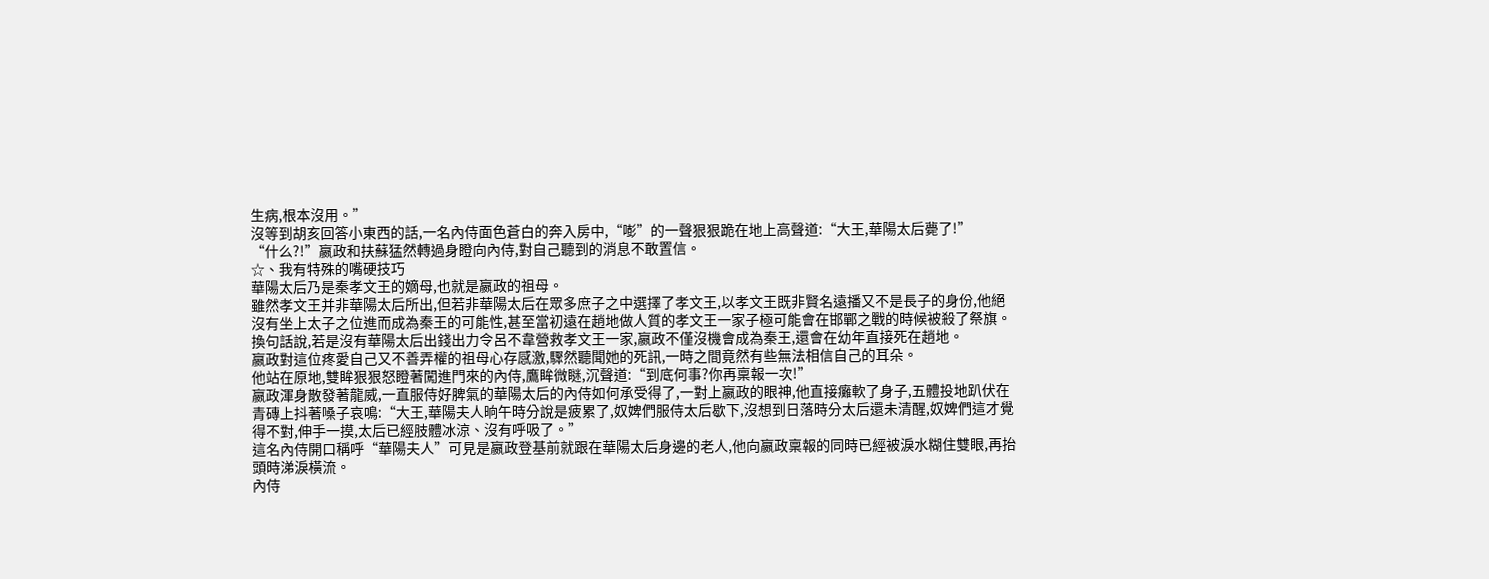生病,根本沒用。”
沒等到胡亥回答小東西的話,一名內侍面色蒼白的奔入房中,“嘭”的一聲狠狠跪在地上高聲道:“大王,華陽太后薨了!”
“什么?!”嬴政和扶蘇猛然轉過身瞪向內侍,對自己聽到的消息不敢置信。
☆、我有特殊的嘴硬技巧
華陽太后乃是秦孝文王的嫡母,也就是嬴政的祖母。
雖然孝文王并非華陽太后所出,但若非華陽太后在眾多庶子之中選擇了孝文王,以孝文王既非賢名遠播又不是長子的身份,他絕沒有坐上太子之位進而成為秦王的可能性,甚至當初遠在趙地做人質的孝文王一家子極可能會在邯鄲之戰的時候被殺了祭旗。
換句話說,若是沒有華陽太后出錢出力令呂不韋營救孝文王一家,嬴政不僅沒機會成為秦王,還會在幼年直接死在趙地。
嬴政對這位疼愛自己又不善弄權的祖母心存感激,驟然聽聞她的死訊,一時之間竟然有些無法相信自己的耳朵。
他站在原地,雙眸狠狠怒瞪著闖進門來的內侍,鷹眸微瞇,沉聲道:“到底何事?你再稟報一次!”
嬴政渾身散發著龍威,一直服侍好脾氣的華陽太后的內侍如何承受得了,一對上嬴政的眼神,他直接癱軟了身子,五體投地趴伏在青磚上抖著嗓子哀鳴:“大王,華陽夫人晌午時分說是疲累了,奴婢們服侍太后歇下,沒想到日落時分太后還未清醒,奴婢們這才覺得不對,伸手一摸,太后已經肢體冰涼、沒有呼吸了。”
這名內侍開口稱呼“華陽夫人”可見是嬴政登基前就跟在華陽太后身邊的老人,他向嬴政稟報的同時已經被淚水糊住雙眼,再抬頭時涕淚橫流。
內侍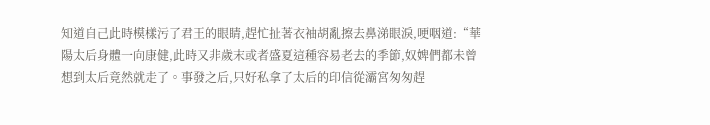知道自己此時模樣污了君王的眼睛,趕忙扯著衣袖胡亂擦去鼻涕眼淚,哽咽道:“華陽太后身體一向康健,此時又非歲末或者盛夏這種容易老去的季節,奴婢們都未曾想到太后竟然就走了。事發之后,只好私拿了太后的印信從灞宮匆匆趕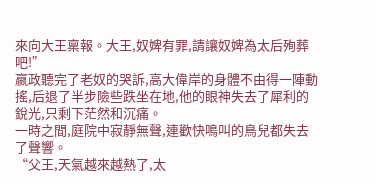來向大王稟報。大王,奴婢有罪,請讓奴婢為太后殉葬吧!”
嬴政聽完了老奴的哭訴,高大偉岸的身體不由得一陣動搖,后退了半步險些跌坐在地,他的眼神失去了犀利的銳光,只剩下茫然和沉痛。
一時之間,庭院中寂靜無聲,連歡快鳴叫的鳥兒都失去了聲響。
“父王,天氣越來越熱了,太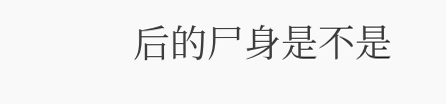后的尸身是不是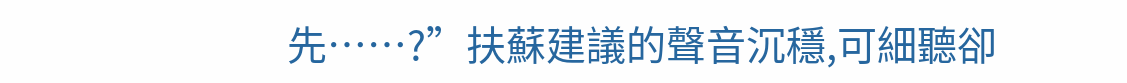先……?”扶蘇建議的聲音沉穩,可細聽卻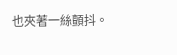也夾著一絲顫抖。